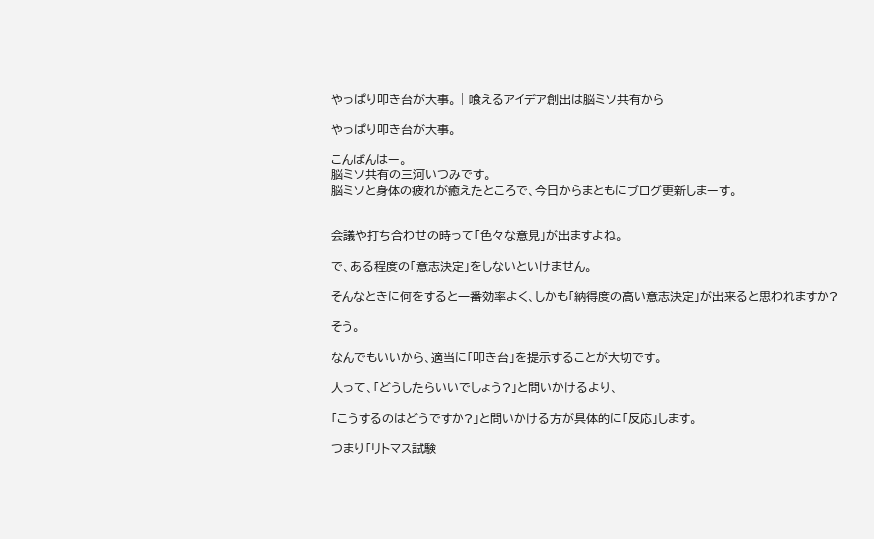やっぱり叩き台が大事。 | 喰えるアイデア創出は脳ミソ共有から

やっぱり叩き台が大事。

こんばんはー。
脳ミソ共有の三河いつみです。
脳ミソと身体の疲れが癒えたところで、今日からまともにブログ更新しまーす。


会議や打ち合わせの時って「色々な意見」が出ますよね。

で、ある程度の「意志決定」をしないといけません。

そんなときに何をすると一番効率よく、しかも「納得度の高い意志決定」が出来ると思われますか?

そう。

なんでもいいから、適当に「叩き台」を提示することが大切です。

人って、「どうしたらいいでしょう?」と問いかけるより、

「こうするのはどうですか?」と問いかける方が具体的に「反応」します。

つまり「リトマス試験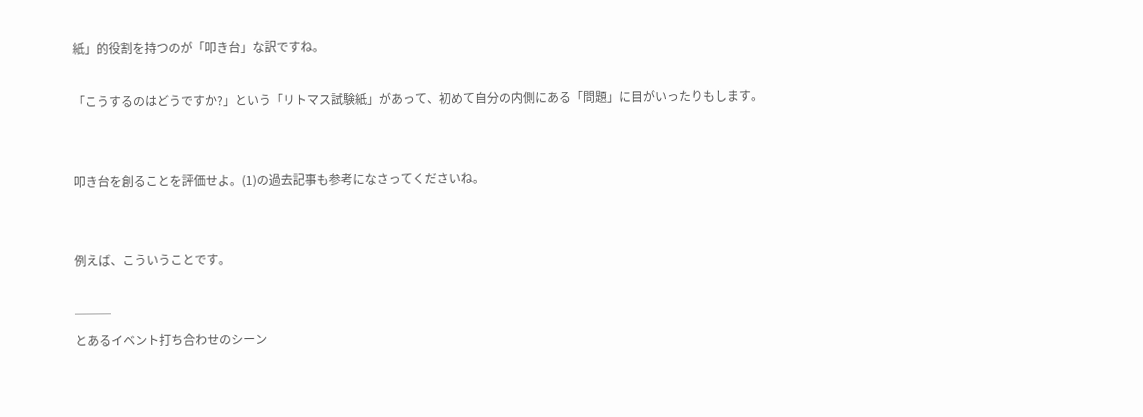紙」的役割を持つのが「叩き台」な訳ですね。

「こうするのはどうですか?」という「リトマス試験紙」があって、初めて自分の内側にある「問題」に目がいったりもします。


叩き台を創ることを評価せよ。(1)の過去記事も参考になさってくださいね。


例えば、こういうことです。

───
とあるイベント打ち合わせのシーン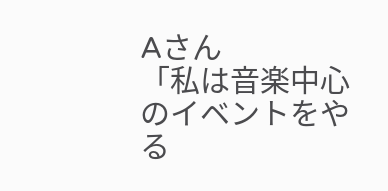Aさん
「私は音楽中心のイベントをやる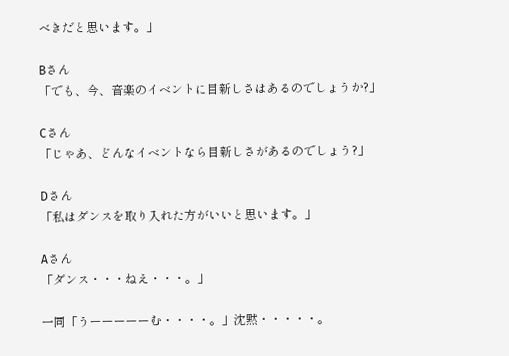べきだと思います。」

Bさん
「でも、今、音楽のイベントに目新しさはあるのでしょうか?」

Cさん
「じゃあ、どんなイベントなら目新しさがあるのでしょう?」

Dさん
「私はダンスを取り入れた方がいいと思います。」

Aさん
「ダンス・・・ねえ・・・。」

一同「うーーーーーむ・・・・。」沈黙・・・・・。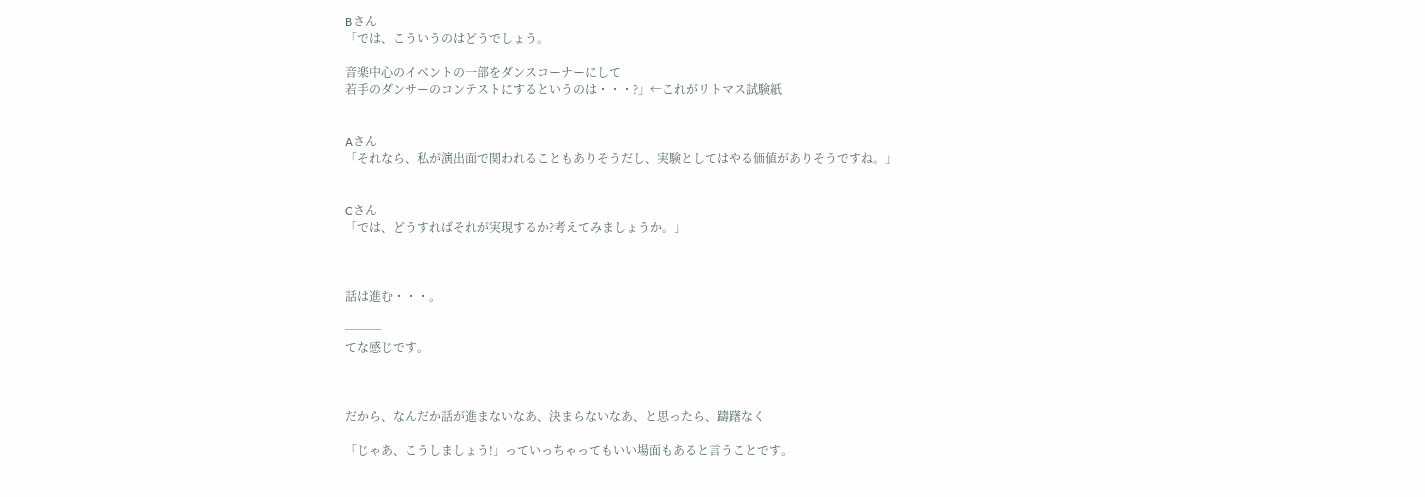Bさん
「では、こういうのはどうでしょう。

音楽中心のイベントの一部をダンスコーナーにして
若手のダンサーのコンテストにするというのは・・・?」←これがリトマス試験紙


Aさん
「それなら、私が演出面で関われることもありそうだし、実験としてはやる価値がありそうですね。」


Cさん
「では、どうすればそれが実現するか?考えてみましょうか。」



話は進む・・・。

───
てな感じです。



だから、なんだか話が進まないなあ、決まらないなあ、と思ったら、躊躇なく

「じゃあ、こうしましょう!」っていっちゃってもいい場面もあると言うことです。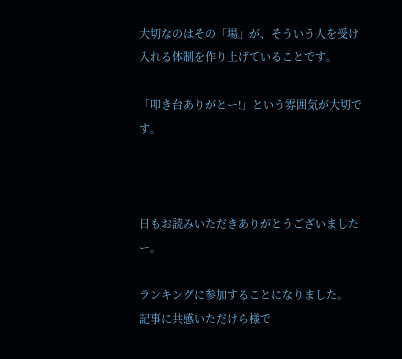大切なのはその「場」が、そういう人を受け入れる体制を作り上げていることです。

「叩き台ありがとー!」という雰囲気が大切です。



日もお読みいただきありがとうございましたー。

ランキングに参加することになりました。
記事に共感いただけら様で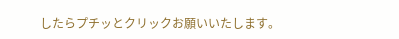したらプチッとクリックお願いいたします。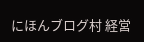にほんブログ村 経営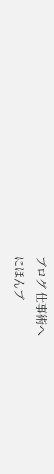ブログ 仕事術へ
にほんブ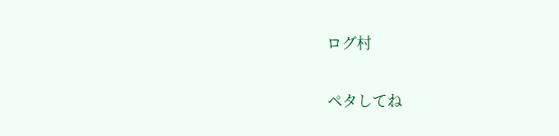ログ村

ペタしてね